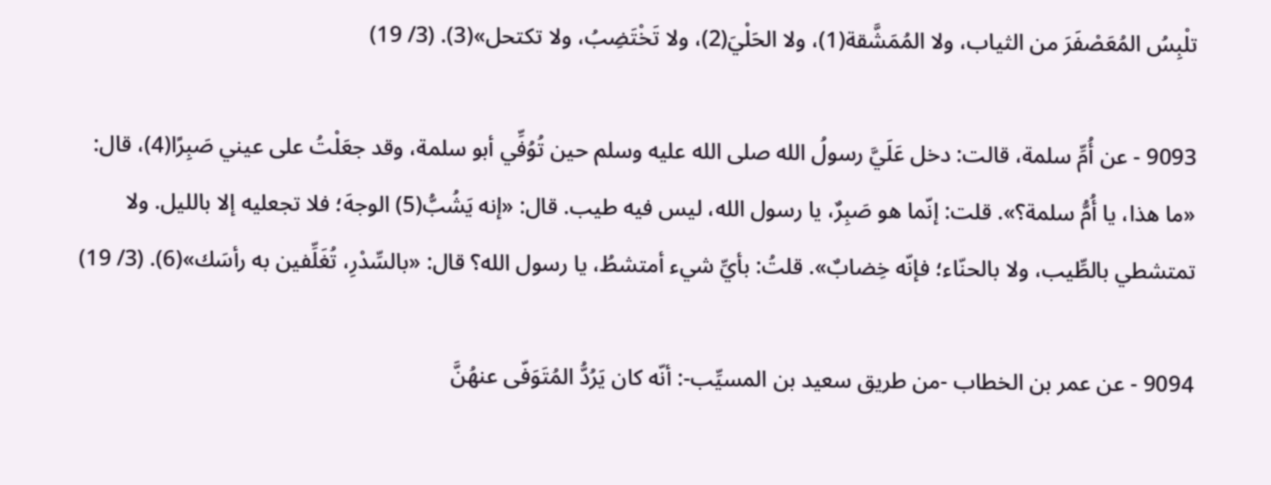تلْبِسُ المُعَصْفَرَ من الثياب، ولا المُمَشَّقة(1)، ولا الحَلْيَ(2)، ولا تَخْتَضِبُ، ولا تكتحل»(3). (3/ 19)

9093 - عن أُمِّ سلمة، قالت: دخل عَلَيَّ رسولُ الله صلى الله عليه وسلم حين تُوُفِّي أبو سلمة، وقد جعَلْتُ على عيني صَبِرًا(4)، قال: «ما هذا، يا أُمُّ سلمة؟». قلت: إنّما هو صَبِرٌ، يا رسول الله، ليس فيه طيب. قال: «إنه يَشُبُّ(5) الوجهَ؛ فلا تجعليه إلا بالليل. ولا تمتشطي بالطِّيب، ولا بالحنّاء؛ فإنّه خِضابٌ». قلتُ: بأيِّ شيء أمتشطُ، يا رسول الله؟ قال: «بالسِّدْرِ، تُغَلِّفين به رأسَك»(6). (3/ 19)

9094 - عن عمر بن الخطاب -من طريق سعيد بن المسيِّب-: أنّه كان يَرُدُّ المُتَوَفّى عنهُنَّ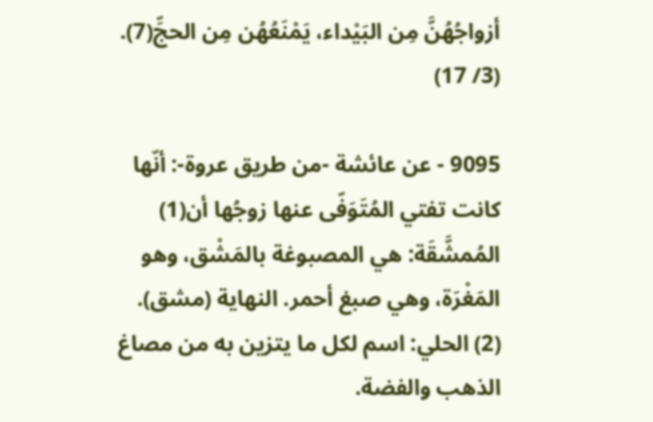أزواجُهُنَّ مِن البَيْداء، يَمْنَعُهُن مِن الحجِّ(7). (3/ 17)

9095 - عن عائشة -من طريق عروة-: أنّها كانت تفتي المُتَوَفّى عنها زوجُها أن(1) المُمشَّقَة: هي المصبوغة بالمَشْق، وهو المَغْرَة، وهي صبغ أحمر. النهاية (مشق).
(2) الحلي: اسم لكل ما يتزين به من مصاغ الذهب والفضة.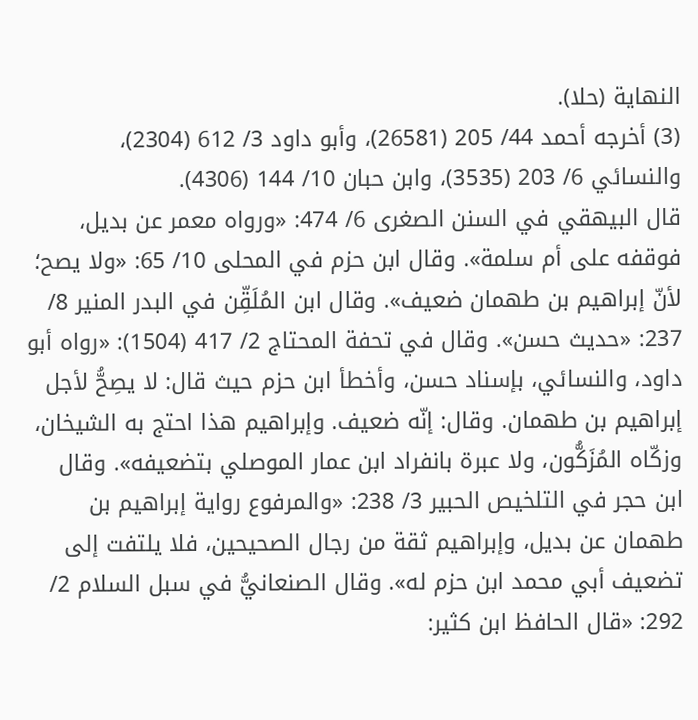النهاية (حلا).
(3) أخرجه أحمد 44/ 205 (26581)، وأبو داود 3/ 612 (2304)، والنسائي 6/ 203 (3535)، وابن حبان 10/ 144 (4306).
قال البيهقي في السنن الصغرى 6/ 474: «ورواه معمر عن بديل، فوقفه على أم سلمة». وقال ابن حزم في المحلى 10/ 65: «ولا يصح؛ لأنّ إبراهيم بن طهمان ضعيف». وقال ابن المُلَقِّن في البدر المنير 8/ 237: «حديث حسن». وقال في تحفة المحتاج 2/ 417 (1504): «رواه أبو داود، والنسائي، بإسناد حسن، وأخطأ ابن حزم حيث قال: لا يصِحُّ لأجل إبراهيم بن طهمان. وقال: إنّه ضعيف. وإبراهيم هذا احتج به الشيخان، وزكّاه المُزَكُّون، ولا عبرة بانفراد ابن عمار الموصلي بتضعيفه». وقال ابن حجر في التلخيص الحبير 3/ 238: «والمرفوع رواية إبراهيم بن طهمان عن بديل، وإبراهيم ثقة من رجال الصحيحين، فلا يلتفت إلى تضعيف أبي محمد ابن حزم له». وقال الصنعانيُّ في سبل السلام 2/ 292: «قال الحافظ ابن كثير: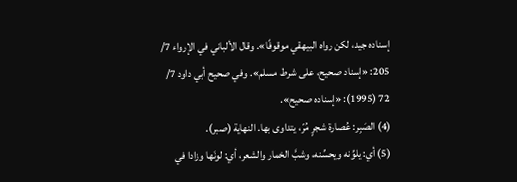إسناده جيد، لكن رواه البيهقي موقوفًا». وقال الألباني في الإرواء 7/ 205: «إسناد صحيح، على شرط مسلم». وفي صحيح أبي داود 7/ 72 (1995): «إسناده صحيح».
(4) الصَبِر: عُصارة شجرٍ مُرّ، يتداوى بها. النهاية (صبر).
(5) أي: يلوِّنه ويحسِّنه، وشبَّ الخمار والشعر، أي: لونَها وزادا في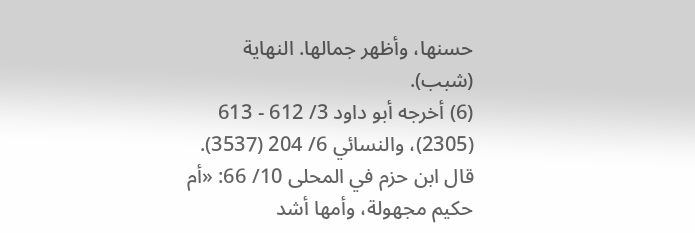حسنها، وأظهر جمالها. النهاية (شبب).
(6) أخرجه أبو داود 3/ 612 - 613 (2305)، والنسائي 6/ 204 (3537).
قال ابن حزم في المحلى 10/ 66: «أم حكيم مجهولة، وأمها أشد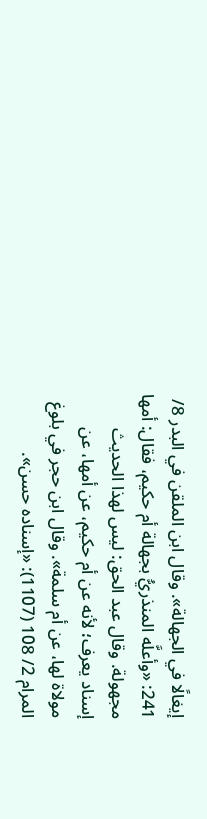إيغالًا في الجهالة». وقال ابن الملقن في البدر 8/ 241: «وأعلَّه المنذريُّ بجهالة أم حكيم، فقال: أمها مجهولة. وقال عبد الحق: ليس لهذا الحديث إسناد يعرف؛ لأنه عن أم حكيم، عن أمها، عن مولاة لها، عن أم سلمة». وقال ابن حجر في بلوغ المرام 2/ 108 (1107): «إسناده حسن».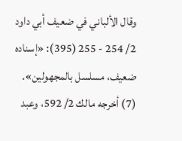وقال الألباني في ضعيف أبي داود 2/ 254 - 255 (395): «إسناده ضعيف، مسلسل بالمجهولين».
(7) أخرجه مالك 2/ 592، وعبد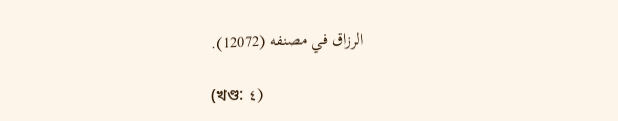الرزاق في مصنفه (12072).

(খণ্ড: ٤)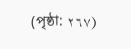(পৃষ্ঠা: ٢٦٧)